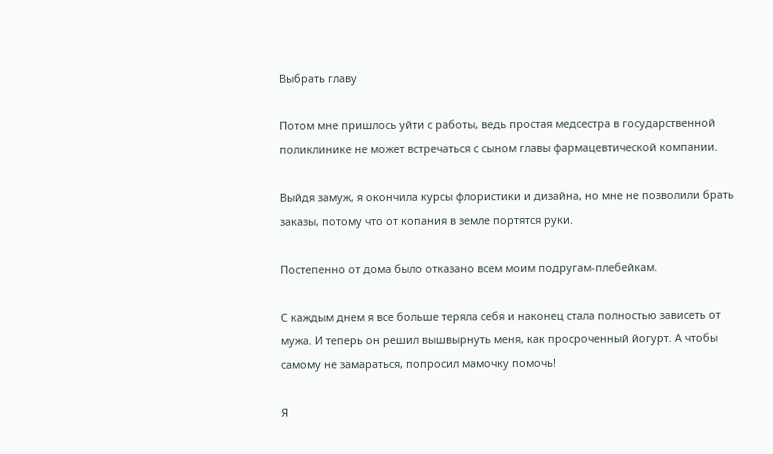Выбрать главу

Потом мне пришлось уйти с работы, ведь простая медсестра в государственной поликлинике не может встречаться с сыном главы фармацевтической компании.

Выйдя замуж, я окончила курсы флористики и дизайна, но мне не позволили брать заказы, потому что от копания в земле портятся руки.

Постепенно от дома было отказано всем моим подругам-плебейкам.

С каждым днем я все больше теряла себя и наконец стала полностью зависеть от мужа. И теперь он решил вышвырнуть меня, как просроченный йогурт. А чтобы самому не замараться, попросил мамочку помочь!

Я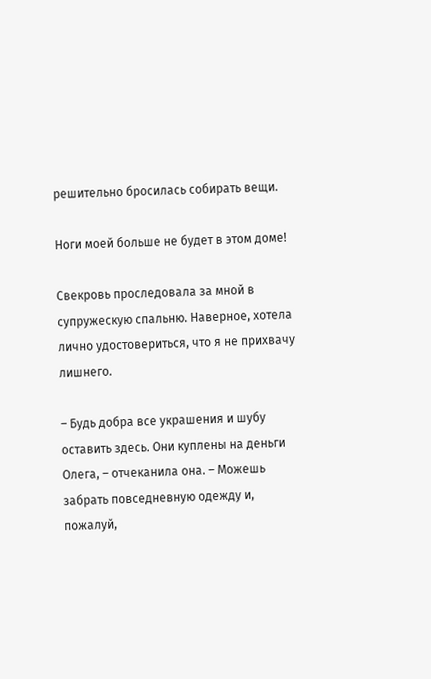решительно бросилась собирать вещи.

Ноги моей больше не будет в этом доме!

Свекровь проследовала за мной в супружескую спальню. Наверное, хотела лично удостовериться, что я не прихвачу лишнего.

– Будь добра все украшения и шубу оставить здесь. Они куплены на деньги Олега, – отчеканила она. – Можешь забрать повседневную одежду и, пожалуй,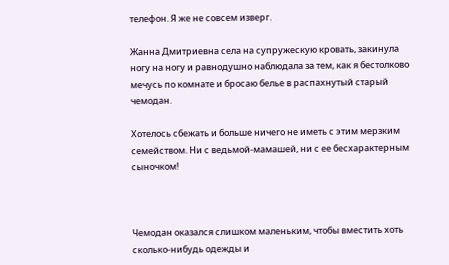телефон. Я же не совсем изверг.

Жанна Дмитриевна села на супружескую кровать, закинула ногу на ногу и равнодушно наблюдала за тем, как я бестолково мечусь по комнате и бросаю белье в распахнутый старый чемодан.

Хотелось сбежать и больше ничего не иметь с этим мерзким семейством. Ни с ведьмой-мамашей, ни с ее бесхарактерным сыночком!



Чемодан оказался слишком маленьким, чтобы вместить хоть сколько-нибудь одежды и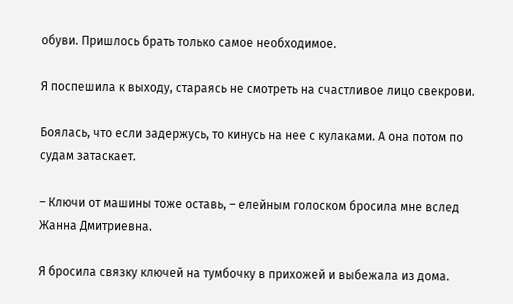обуви. Пришлось брать только самое необходимое.

Я поспешила к выходу, стараясь не смотреть на счастливое лицо свекрови.

Боялась, что если задержусь, то кинусь на нее с кулаками. А она потом по судам затаскает.

– Ключи от машины тоже оставь, – елейным голоском бросила мне вслед Жанна Дмитриевна.

Я бросила связку ключей на тумбочку в прихожей и выбежала из дома.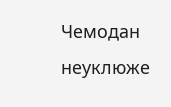Чемодан неуклюже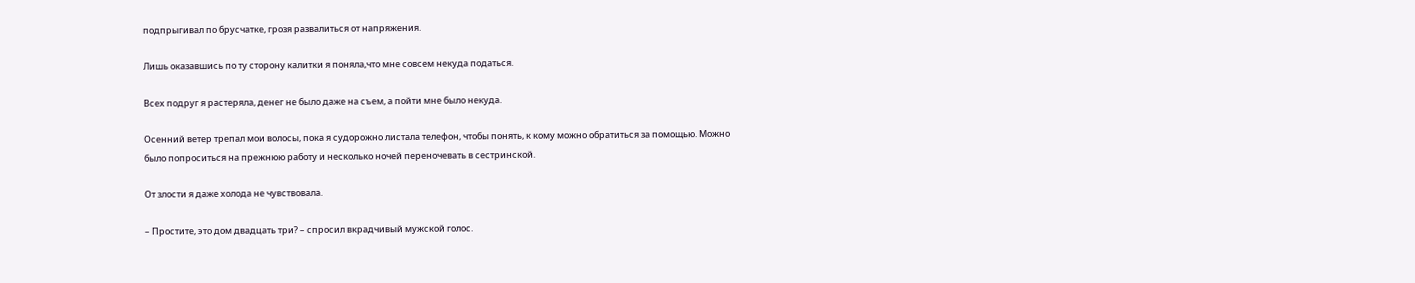подпрыгивал по брусчатке, грозя развалиться от напряжения.

Лишь оказавшись по ту сторону калитки я поняла,что мне совсем некуда податься.

Всех подруг я растеряла, денег не было даже на съем, а пойти мне было некуда.

Осенний ветер трепал мои волосы, пока я судорожно листала телефон, чтобы понять, к кому можно обратиться за помощью. Можно было попроситься на прежнюю работу и несколько ночей переночевать в сестринской.

От злости я даже холода не чувствовала.

– Простите, это дом двадцать три? – спросил вкрадчивый мужской голос.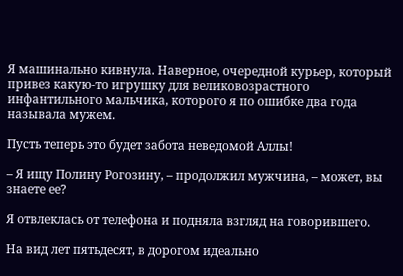Я машинально кивнула. Наверное, очередной курьер, который привез какую-то игрушку для великовозрастного инфантильного мальчика, которого я по ошибке два года называла мужем.

Пусть теперь это будет забота неведомой Аллы!

– Я ищу Полину Рогозину, – продолжил мужчина, – может, вы знаете ее?

Я отвлеклась от телефона и подняла взгляд на говорившего.

На вид лет пятьдесят, в дорогом идеально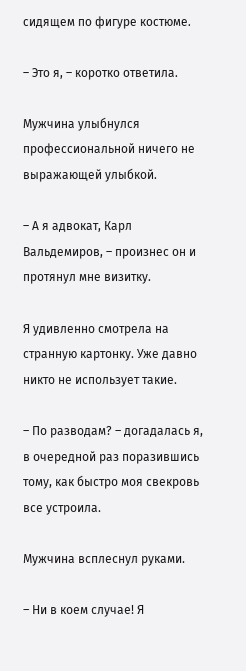сидящем по фигуре костюме.

– Это я, – коротко ответила.

Мужчина улыбнулся профессиональной ничего не выражающей улыбкой.

– А я адвокат, Карл Вальдемиров, – произнес он и протянул мне визитку.

Я удивленно смотрела на странную картонку. Уже давно никто не использует такие.

– По разводам? – догадалась я, в очередной раз поразившись тому, как быстро моя свекровь все устроила.

Мужчина всплеснул руками.

– Ни в коем случае! Я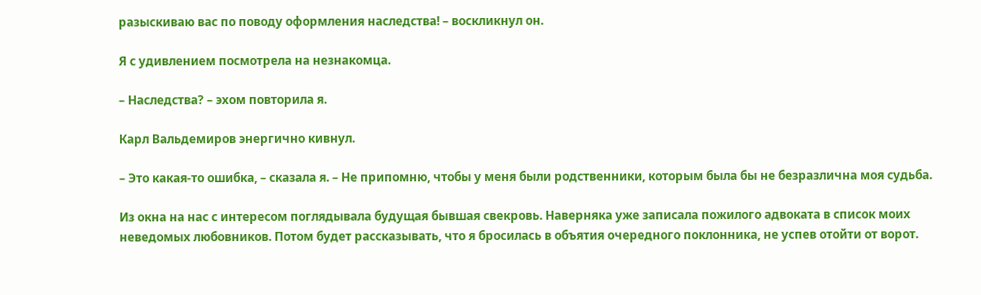разыскиваю вас по поводу оформления наследства! – воскликнул он.

Я с удивлением посмотрела на незнакомца.

– Наследства? – эхом повторила я.

Карл Вальдемиров энергично кивнул.

– Это какая-то ошибка, – сказала я. – Не припомню, чтобы у меня были родственники, которым была бы не безразлична моя судьба.

Из окна на нас с интересом поглядывала будущая бывшая свекровь. Наверняка уже записала пожилого адвоката в список моих неведомых любовников. Потом будет рассказывать, что я бросилась в объятия очередного поклонника, не успев отойти от ворот.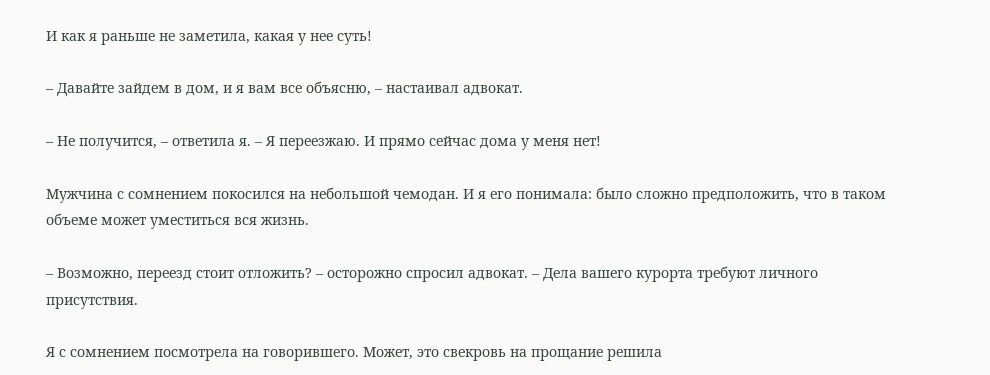И как я раньше не заметила, какая у нее суть!

– Давайте зайдем в дом, и я вам все объясню, – настаивал адвокат.

– Не получится, – ответила я. – Я переезжаю. И прямо сейчас дома у меня нет!

Мужчина с сомнением покосился на небольшой чемодан. И я его понимала: было сложно предположить, что в таком объеме может уместиться вся жизнь.

– Возможно, переезд стоит отложить? – осторожно спросил адвокат. – Дела вашего курорта требуют личного присутствия.

Я с сомнением посмотрела на говорившего. Может, это свекровь на прощание решила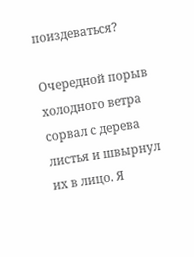поиздеваться?

Очередной порыв холодного ветра сорвал с дерева листья и швырнул их в лицо. Я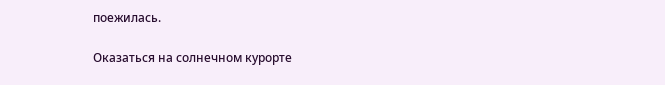поежилась.

Оказаться на солнечном курорте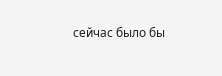сейчас было бы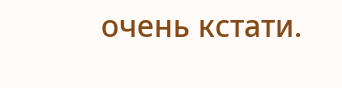очень кстати.